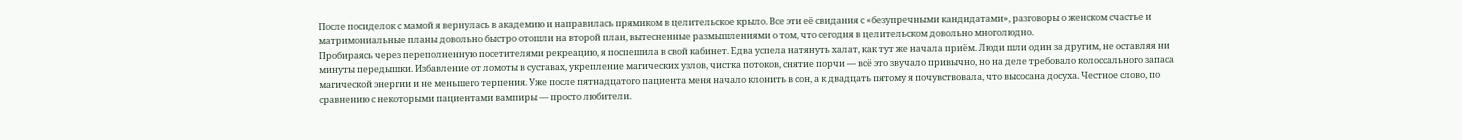После посиделок с мамой я вернулась в академию и направилась прямиком в целительское крыло. Все эти её свидания с «безупречными кандидатами», разговоры о женском счастье и матримониальные планы довольно быстро отошли на второй план, вытесненные размышлениями о том, что сегодня в целительском довольно многолюдно.
Пробираясь через переполненную посетителями рекреацию, я поспешила в свой кабинет. Едва успела натянуть халат, как тут же начала приём. Люди шли один за другим, не оставляя ни минуты передышки. Избавление от ломоты в суставах, укрепление магических узлов, чистка потоков, снятие порчи — всё это звучало привычно, но на деле требовало колоссального запаса магической энергии и не меньшего терпения. Уже после пятнадцатого пациента меня начало клонить в сон, а к двадцать пятому я почувствовала, что высосана досуха. Честное слово, по сравнению с некоторыми пациентами вампиры — просто любители.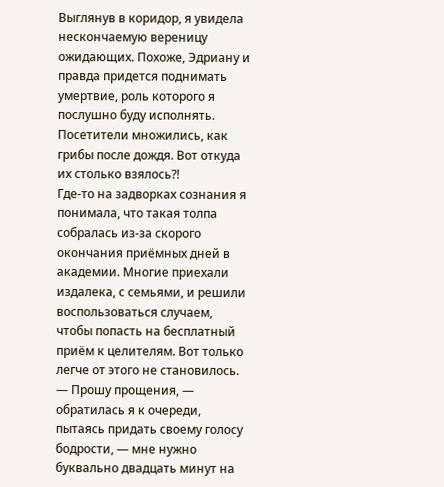Выглянув в коридор, я увидела нескончаемую вереницу ожидающих. Похоже, Эдриану и правда придется поднимать умертвие, роль которого я послушно буду исполнять. Посетители множились, как грибы после дождя. Вот откуда их столько взялось?!
Где-то на задворках сознания я понимала, что такая толпа собралась из-за скорого окончания приёмных дней в академии. Многие приехали издалека, с семьями, и решили воспользоваться случаем, чтобы попасть на бесплатный приём к целителям. Вот только легче от этого не становилось.
— Прошу прощения, — обратилась я к очереди, пытаясь придать своему голосу бодрости, — мне нужно буквально двадцать минут на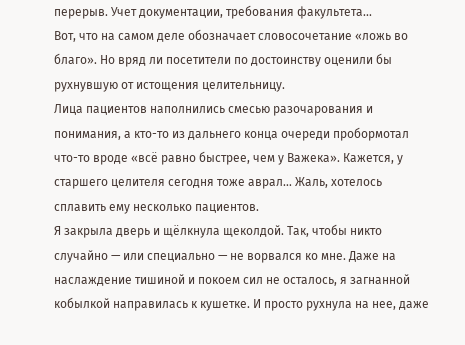перерыв. Учет документации, требования факультета...
Вот, что на самом деле обозначает словосочетание «ложь во благо». Но вряд ли посетители по достоинству оценили бы рухнувшую от истощения целительницу.
Лица пациентов наполнились смесью разочарования и понимания, а кто-то из дальнего конца очереди пробормотал что-то вроде «всё равно быстрее, чем у Важека». Кажется, у старшего целителя сегодня тоже аврал… Жаль, хотелось сплавить ему несколько пациентов.
Я закрыла дверь и щёлкнула щеколдой. Так, чтобы никто случайно — или специально — не ворвался ко мне. Даже на наслаждение тишиной и покоем сил не осталось, я загнанной кобылкой направилась к кушетке. И просто рухнула на нее, даже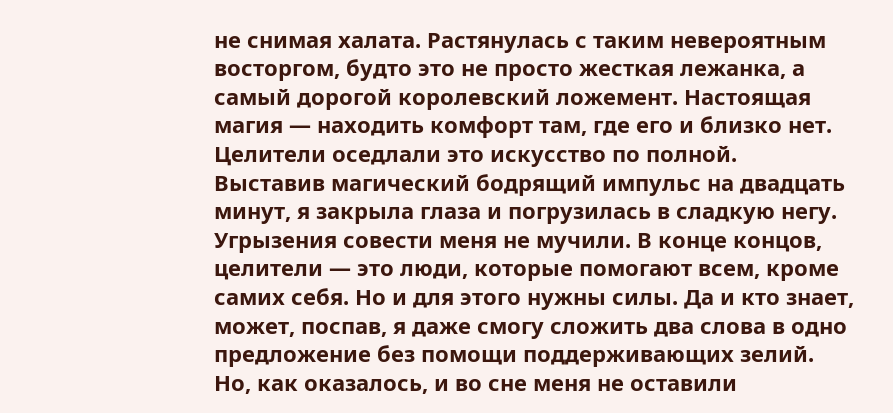не снимая халата. Растянулась с таким невероятным восторгом, будто это не просто жесткая лежанка, а самый дорогой королевский ложемент. Настоящая магия — находить комфорт там, где его и близко нет. Целители оседлали это искусство по полной.
Выставив магический бодрящий импульс на двадцать минут, я закрыла глаза и погрузилась в сладкую негу. Угрызения совести меня не мучили. В конце концов, целители — это люди, которые помогают всем, кроме самих себя. Но и для этого нужны силы. Да и кто знает, может, поспав, я даже смогу сложить два слова в одно предложение без помощи поддерживающих зелий.
Но, как оказалось, и во сне меня не оставили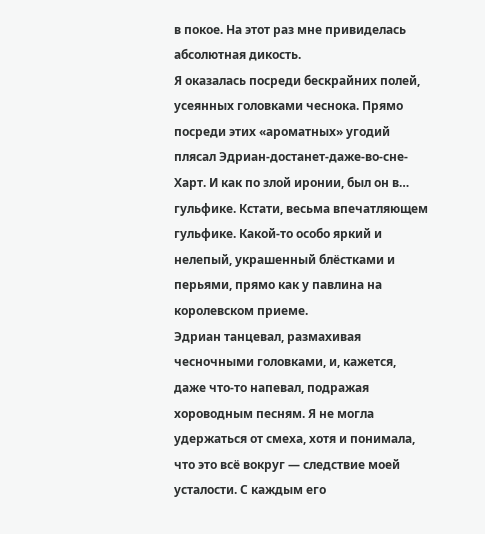в покое. На этот раз мне привиделась абсолютная дикость.
Я оказалась посреди бескрайних полей, усеянных головками чеснока. Прямо посреди этих «ароматных» угодий плясал Эдриан-достанет-даже-во-сне-Харт. И как по злой иронии, был он в… гульфике. Кстати, весьма впечатляющем гульфике. Какой-то особо яркий и нелепый, украшенный блёстками и перьями, прямо как у павлина на королевском приеме.
Эдриан танцевал, размахивая чесночными головками, и, кажется, даже что-то напевал, подражая хороводным песням. Я не могла удержаться от смеха, хотя и понимала, что это всё вокруг — следствие моей усталости. С каждым его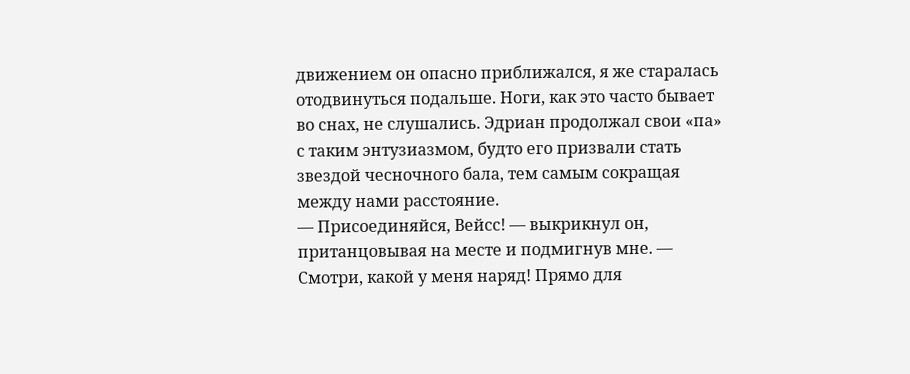движением он опасно приближался, я же старалась отодвинуться подальше. Ноги, как это часто бывает во снах, не слушались. Эдриан продолжал свои «па» с таким энтузиазмом, будто его призвали стать звездой чесночного бала, тем самым сокращая между нами расстояние.
— Присоединяйся, Вейсс! — выкрикнул он, пританцовывая на месте и подмигнув мне. — Смотри, какой у меня наряд! Прямо для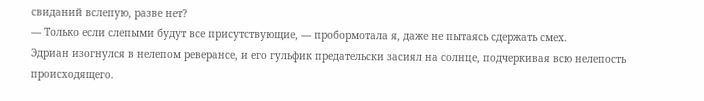свиданий вслепую, разве нет?
— Только если слепыми будут все присутствующие, — пробормотала я, даже не пытаясь сдержать смех.
Эдриан изогнулся в нелепом реверансе, и его гульфик предательски засиял на солнце, подчеркивая всю нелепость происходящего.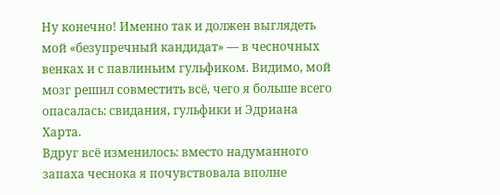Ну конечно! Именно так и должен выглядеть мой «безупречный кандидат» — в чесночных венках и с павлиньим гульфиком. Видимо, мой мозг решил совместить всё, чего я больше всего опасалась: свидания, гульфики и Эдриана Харта.
Вдруг всё изменилось: вместо надуманного запаха чеснока я почувствовала вполне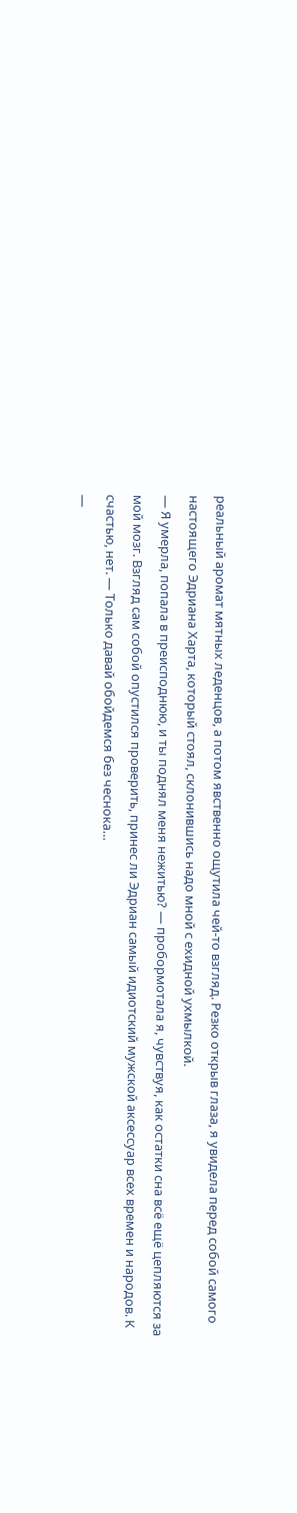реальный аромат мятных леденцов, а потом явственно ощутила чей-то взгляд. Резко открыв глаза, я увидела перед собой самого настоящего Эдриана Харта, который стоял, склонившись надо мной с ехидной ухмылкой.
— Я умерла, попала в преисподнюю, и ты поднял меня нежитью? — пробормотала я, чувствуя, как остатки сна всё ещё цепляются за мой мозг. Взгляд сам собой опустился проверить, принес ли Эдриан самый идиотский мужской аксессуар всех времен и народов. К счастью, нет. — Только давай обойдемся без чеснока…
—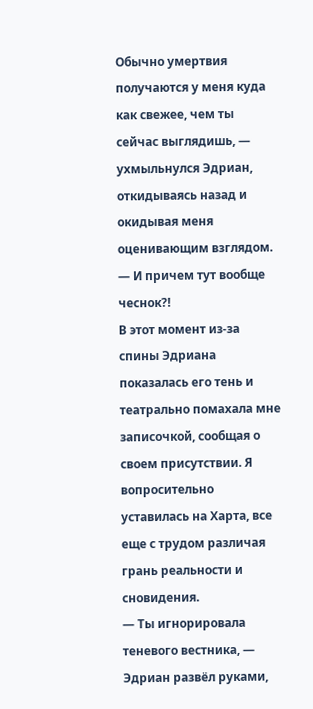Обычно умертвия получаются у меня куда как свежее, чем ты сейчас выглядишь, — ухмыльнулся Эдриан, откидываясь назад и окидывая меня оценивающим взглядом. — И причем тут вообще чеснок?!
В этот момент из-за спины Эдриана показалась его тень и театрально помахала мне записочкой, сообщая о своем присутствии. Я вопросительно уставилась на Харта, все еще с трудом различая грань реальности и сновидения.
— Ты игнорировала теневого вестника, — Эдриан развёл руками,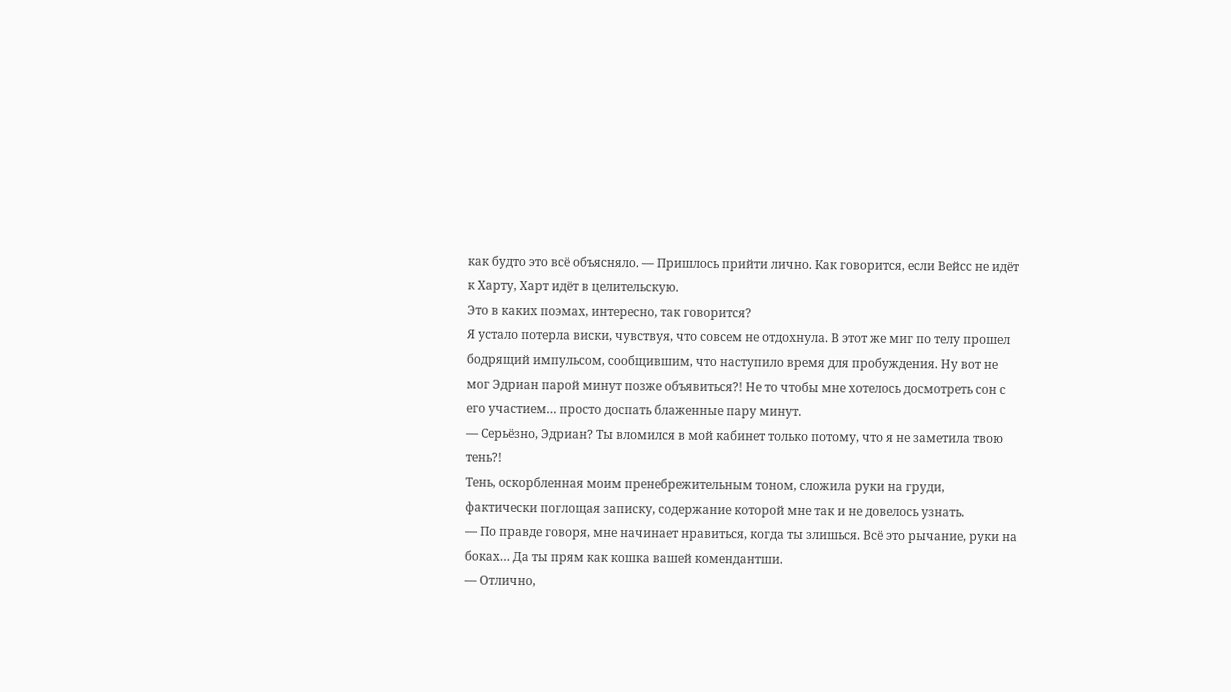как будто это всё объясняло. — Пришлось прийти лично. Как говорится, если Вейсс не идёт к Харту, Харт идёт в целительскую.
Это в каких поэмах, интересно, так говорится?
Я устало потерла виски, чувствуя, что совсем не отдохнула. В этот же миг по телу прошел бодрящий импульсом, сообщившим, что наступило время для пробуждения. Ну вот не мог Эдриан парой минут позже объявиться?! Не то чтобы мне хотелось досмотреть сон с его участием… просто доспать блаженные пару минут.
— Серьёзно, Эдриан? Ты вломился в мой кабинет только потому, что я не заметила твою тень?!
Тень, оскорбленная моим пренебрежительным тоном, сложила руки на груди, фактически поглощая записку, содержание которой мне так и не довелось узнать.
— По правде говоря, мне начинает нравиться, когда ты злишься. Всё это рычание, руки на боках… Да ты прям как кошка вашей комендантши.
— Отлично,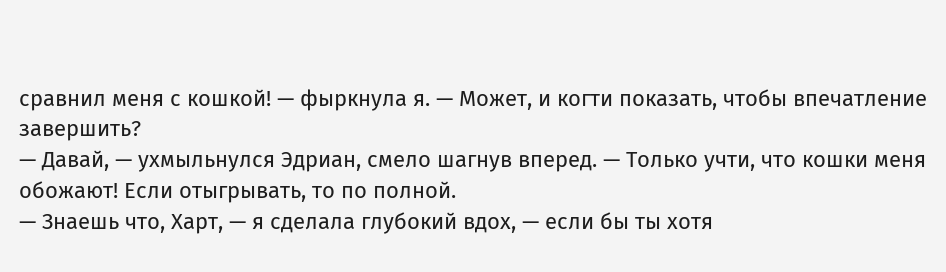сравнил меня с кошкой! — фыркнула я. — Может, и когти показать, чтобы впечатление завершить?
— Давай, — ухмыльнулся Эдриан, смело шагнув вперед. — Только учти, что кошки меня обожают! Если отыгрывать, то по полной.
— Знаешь что, Харт, — я сделала глубокий вдох, — если бы ты хотя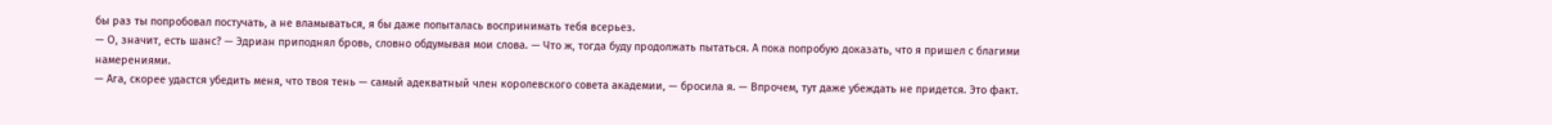бы раз ты попробовал постучать, а не вламываться, я бы даже попыталась воспринимать тебя всерьез.
— О, значит, есть шанс? — Эдриан приподнял бровь, словно обдумывая мои слова. — Что ж, тогда буду продолжать пытаться. А пока попробую доказать, что я пришел с благими намерениями.
— Ага, скорее удастся убедить меня, что твоя тень — самый адекватный член королевского совета академии, — бросила я. — Впрочем, тут даже убеждать не придется. Это факт.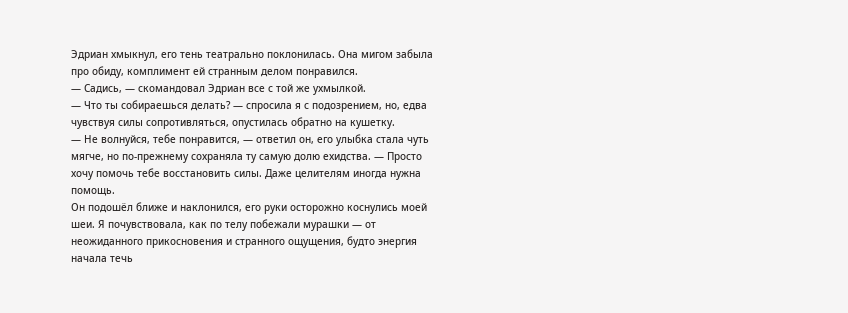Эдриан хмыкнул, его тень театрально поклонилась. Она мигом забыла про обиду, комплимент ей странным делом понравился.
— Садись, — скомандовал Эдриан все с той же ухмылкой.
— Что ты собираешься делать? — спросила я с подозрением, но, едва чувствуя силы сопротивляться, опустилась обратно на кушетку.
— Не волнуйся, тебе понравится, — ответил он, его улыбка стала чуть мягче, но по-прежнему сохраняла ту самую долю ехидства. — Просто хочу помочь тебе восстановить силы. Даже целителям иногда нужна помощь.
Он подошёл ближе и наклонился, его руки осторожно коснулись моей шеи. Я почувствовала, как по телу побежали мурашки — от неожиданного прикосновения и странного ощущения, будто энергия начала течь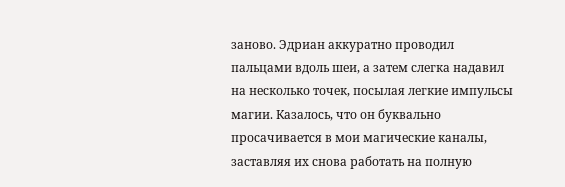заново. Эдриан аккуратно проводил пальцами вдоль шеи, а затем слегка надавил на несколько точек, посылая легкие импульсы магии. Казалось, что он буквально просачивается в мои магические каналы, заставляя их снова работать на полную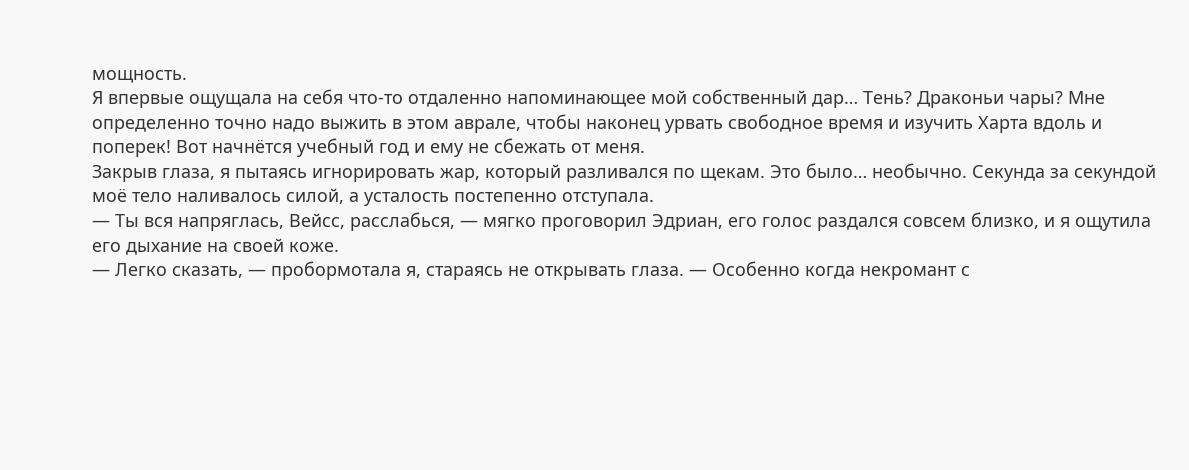мощность.
Я впервые ощущала на себя что-то отдаленно напоминающее мой собственный дар… Тень? Драконьи чары? Мне определенно точно надо выжить в этом аврале, чтобы наконец урвать свободное время и изучить Харта вдоль и поперек! Вот начнётся учебный год и ему не сбежать от меня.
Закрыв глаза, я пытаясь игнорировать жар, который разливался по щекам. Это было… необычно. Секунда за секундой моё тело наливалось силой, а усталость постепенно отступала.
— Ты вся напряглась, Вейсс, расслабься, — мягко проговорил Эдриан, его голос раздался совсем близко, и я ощутила его дыхание на своей коже.
— Легко сказать, — пробормотала я, стараясь не открывать глаза. — Особенно когда некромант с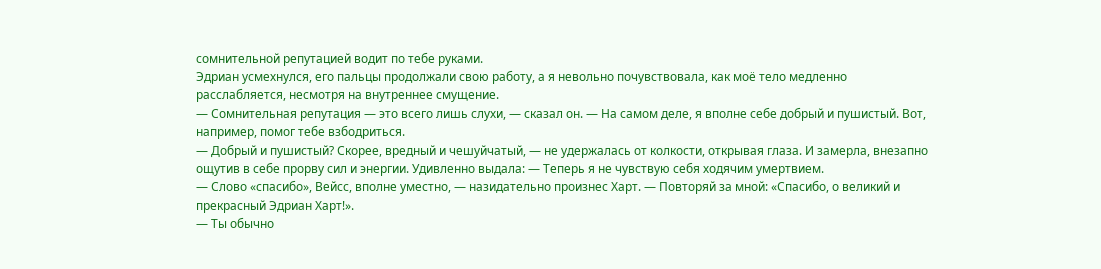сомнительной репутацией водит по тебе руками.
Эдриан усмехнулся, его пальцы продолжали свою работу, а я невольно почувствовала, как моё тело медленно расслабляется, несмотря на внутреннее смущение.
— Сомнительная репутация — это всего лишь слухи, — сказал он. — На самом деле, я вполне себе добрый и пушистый. Вот, например, помог тебе взбодриться.
— Добрый и пушистый? Скорее, вредный и чешуйчатый, — не удержалась от колкости, открывая глаза. И замерла, внезапно ощутив в себе прорву сил и энергии. Удивленно выдала: — Теперь я не чувствую себя ходячим умертвием.
— Слово «спасибо», Вейсс, вполне уместно, — назидательно произнес Харт. — Повторяй за мной: «Спасибо, о великий и прекрасный Эдриан Харт!».
— Ты обычно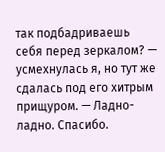так подбадриваешь себя перед зеркалом? — усмехнулась я, но тут же сдалась под его хитрым прищуром. — Ладно-ладно. Спасибо.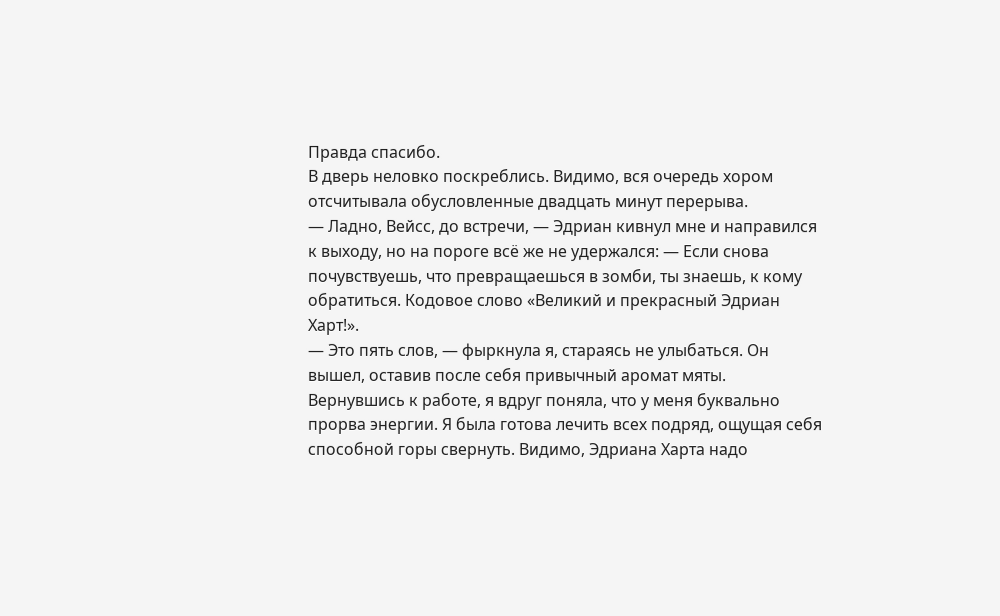Правда спасибо.
В дверь неловко поскреблись. Видимо, вся очередь хором отсчитывала обусловленные двадцать минут перерыва.
— Ладно, Вейсс, до встречи, — Эдриан кивнул мне и направился к выходу, но на пороге всё же не удержался: — Если снова почувствуешь, что превращаешься в зомби, ты знаешь, к кому обратиться. Кодовое слово «Великий и прекрасный Эдриан Харт!».
— Это пять слов, — фыркнула я, стараясь не улыбаться. Он вышел, оставив после себя привычный аромат мяты.
Вернувшись к работе, я вдруг поняла, что у меня буквально прорва энергии. Я была готова лечить всех подряд, ощущая себя способной горы свернуть. Видимо, Эдриана Харта надо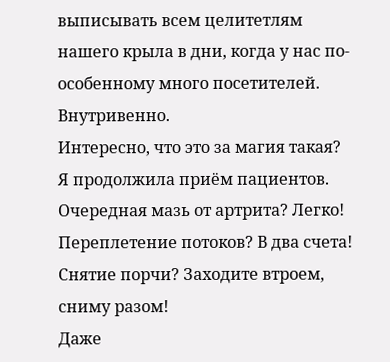выписывать всем целитетлям нашего крыла в дни, когда у нас по-особенному много посетителей. Внутривенно.
Интересно, что это за магия такая?
Я продолжила приём пациентов. Очередная мазь от артрита? Легко! Переплетение потоков? В два счета! Снятие порчи? Заходите втроем, сниму разом!
Даже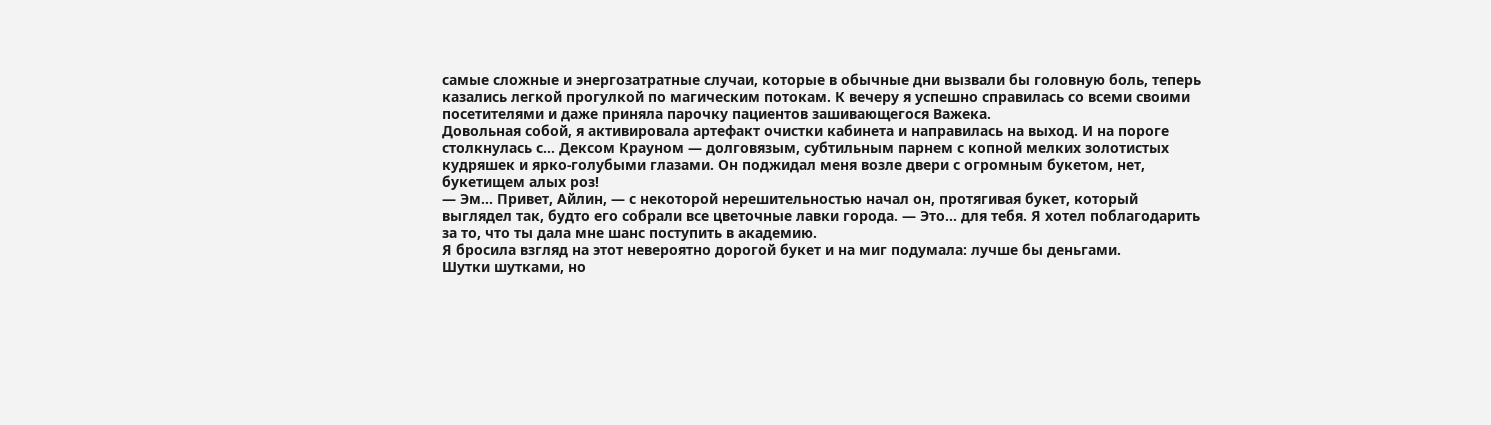самые сложные и энергозатратные случаи, которые в обычные дни вызвали бы головную боль, теперь казались легкой прогулкой по магическим потокам. К вечеру я успешно справилась со всеми своими посетителями и даже приняла парочку пациентов зашивающегося Важека.
Довольная собой, я активировала артефакт очистки кабинета и направилась на выход. И на пороге столкнулась с… Дексом Крауном — долговязым, субтильным парнем с копной мелких золотистых кудряшек и ярко-голубыми глазами. Он поджидал меня возле двери с огромным букетом, нет, букетищем алых роз!
— Эм... Привет, Айлин, — с некоторой нерешительностью начал он, протягивая букет, который выглядел так, будто его собрали все цветочные лавки города. — Это... для тебя. Я хотел поблагодарить за то, что ты дала мне шанс поступить в академию.
Я бросила взгляд на этот невероятно дорогой букет и на миг подумала: лучше бы деньгами.
Шутки шутками, но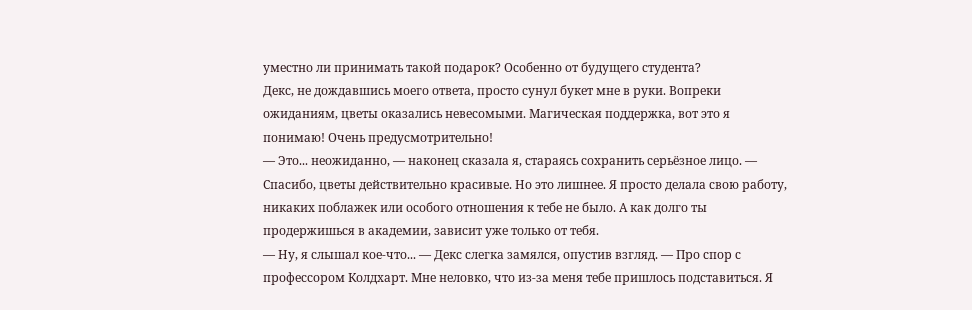уместно ли принимать такой подарок? Особенно от будущего студента?
Декс, не дождавшись моего ответа, просто сунул букет мне в руки. Вопреки ожиданиям, цветы оказались невесомыми. Магическая поддержка, вот это я понимаю! Очень предусмотрительно!
— Это... неожиданно, — наконец сказала я, стараясь сохранить серьёзное лицо. — Спасибо, цветы действительно красивые. Но это лишнее. Я просто делала свою работу, никаких поблажек или особого отношения к тебе не было. А как долго ты продержишься в академии, зависит уже только от тебя.
— Ну, я слышал кое-что... — Декс слегка замялся, опустив взгляд. — Про спор с профессором Колдхарт. Мне неловко, что из-за меня тебе пришлось подставиться. Я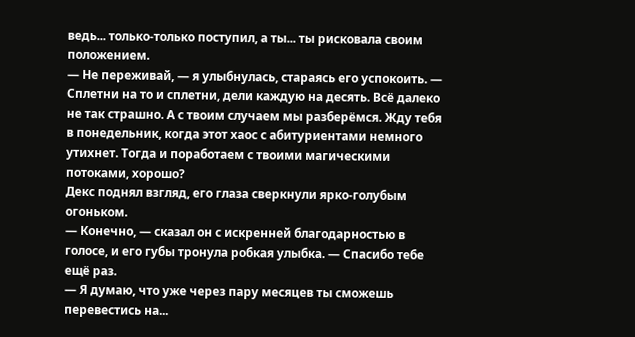ведь... только-только поступил, а ты... ты рисковала своим положением.
— Не переживай, — я улыбнулась, стараясь его успокоить. — Сплетни на то и сплетни, дели каждую на десять. Всё далеко не так страшно. А с твоим случаем мы разберёмся. Жду тебя в понедельник, когда этот хаос с абитуриентами немного утихнет. Тогда и поработаем с твоими магическими потоками, хорошо?
Декс поднял взгляд, его глаза сверкнули ярко-голубым огоньком.
— Конечно, — сказал он с искренней благодарностью в голосе, и его губы тронула робкая улыбка. — Спасибо тебе ещё раз.
— Я думаю, что уже через пару месяцев ты сможешь перевестись на...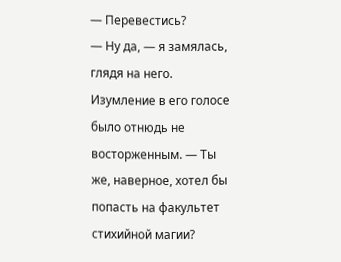— Перевестись?
— Ну да, — я замялась, глядя на него. Изумление в его голосе было отнюдь не восторженным. — Ты же, наверное, хотел бы попасть на факультет стихийной магии?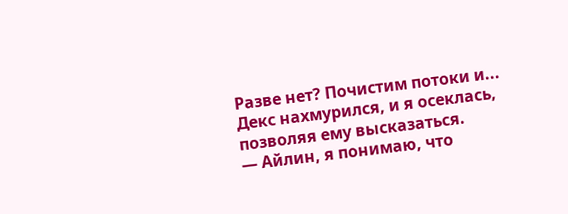Разве нет? Почистим потоки и...
Декс нахмурился, и я осеклась, позволяя ему высказаться.
— Айлин, я понимаю, что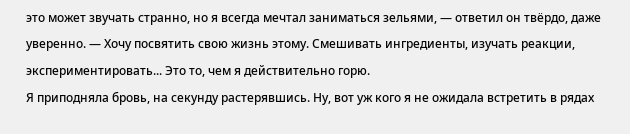это может звучать странно, но я всегда мечтал заниматься зельями, — ответил он твёрдо, даже уверенно. — Хочу посвятить свою жизнь этому. Смешивать ингредиенты, изучать реакции, экспериментировать... Это то, чем я действительно горю.
Я приподняла бровь, на секунду растерявшись. Ну, вот уж кого я не ожидала встретить в рядах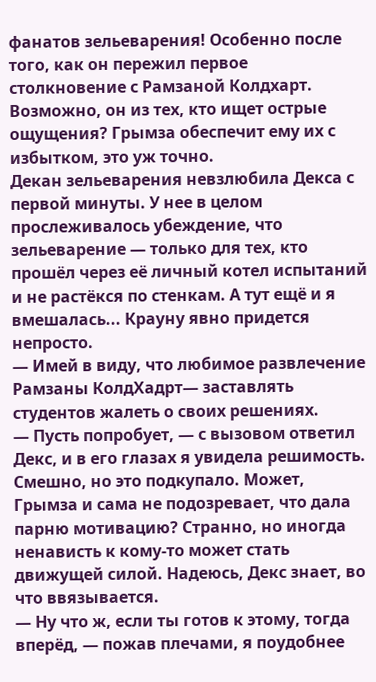фанатов зельеварения! Особенно после того, как он пережил первое столкновение с Рамзаной Колдхарт. Возможно, он из тех, кто ищет острые ощущения? Грымза обеспечит ему их с избытком, это уж точно.
Декан зельеварения невзлюбила Декса с первой минуты. У нее в целом прослеживалось убеждение, что зельеварение — только для тех, кто прошёл через её личный котел испытаний и не растёкся по стенкам. А тут ещё и я вмешалась... Крауну явно придется непросто.
— Имей в виду, что любимое развлечение Рамзаны КолдХадрт— заставлять студентов жалеть о своих решениях.
— Пусть попробует, — с вызовом ответил Декс, и в его глазах я увидела решимость.
Смешно, но это подкупало. Может, Грымза и сама не подозревает, что дала парню мотивацию? Странно, но иногда ненависть к кому-то может стать движущей силой. Надеюсь, Декс знает, во что ввязывается.
— Ну что ж, если ты готов к этому, тогда вперёд, — пожав плечами, я поудобнее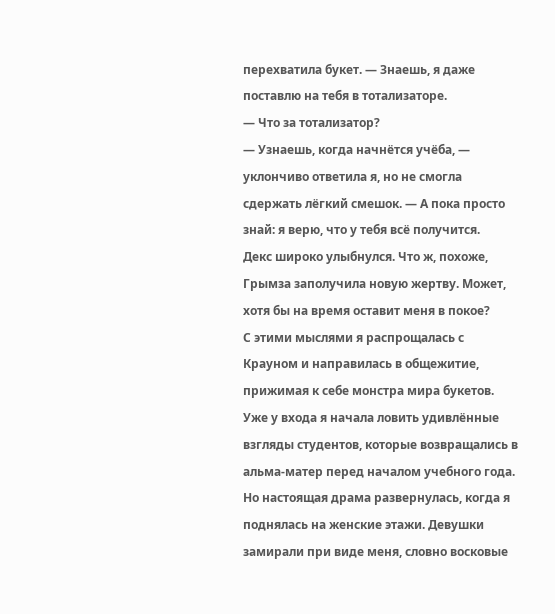перехватила букет. — Знаешь, я даже поставлю на тебя в тотализаторе.
— Что за тотализатор?
— Узнаешь, когда начнётся учёба, — уклончиво ответила я, но не смогла сдержать лёгкий смешок. — А пока просто знай: я верю, что у тебя всё получится.
Декс широко улыбнулся. Что ж, похоже, Грымза заполучила новую жертву. Может, хотя бы на время оставит меня в покое?
С этими мыслями я распрощалась с Крауном и направилась в общежитие, прижимая к себе монстра мира букетов.
Уже у входа я начала ловить удивлённые взгляды студентов, которые возвращались в альма-матер перед началом учебного года. Но настоящая драма развернулась, когда я поднялась на женские этажи. Девушки замирали при виде меня, словно восковые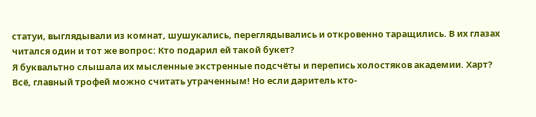статуи, выглядывали из комнат, шушукались, переглядывались и откровенно таращились. В их глазах читался один и тот же вопрос: Кто подарил ей такой букет?
Я буквальтно слышала их мысленные экстренные подсчёты и перепись холостяков академии. Харт? Всё, главный трофей можно считать утраченным! Но если даритель кто-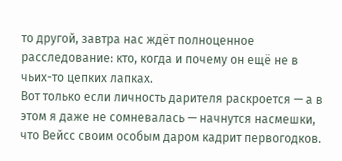то другой, завтра нас ждёт полноценное расследование: кто, когда и почему он ещё не в чьих-то цепких лапках.
Вот только если личность дарителя раскроется — а в этом я даже не сомневалась — начнутся насмешки, что Вейсс своим особым даром кадрит первогодков.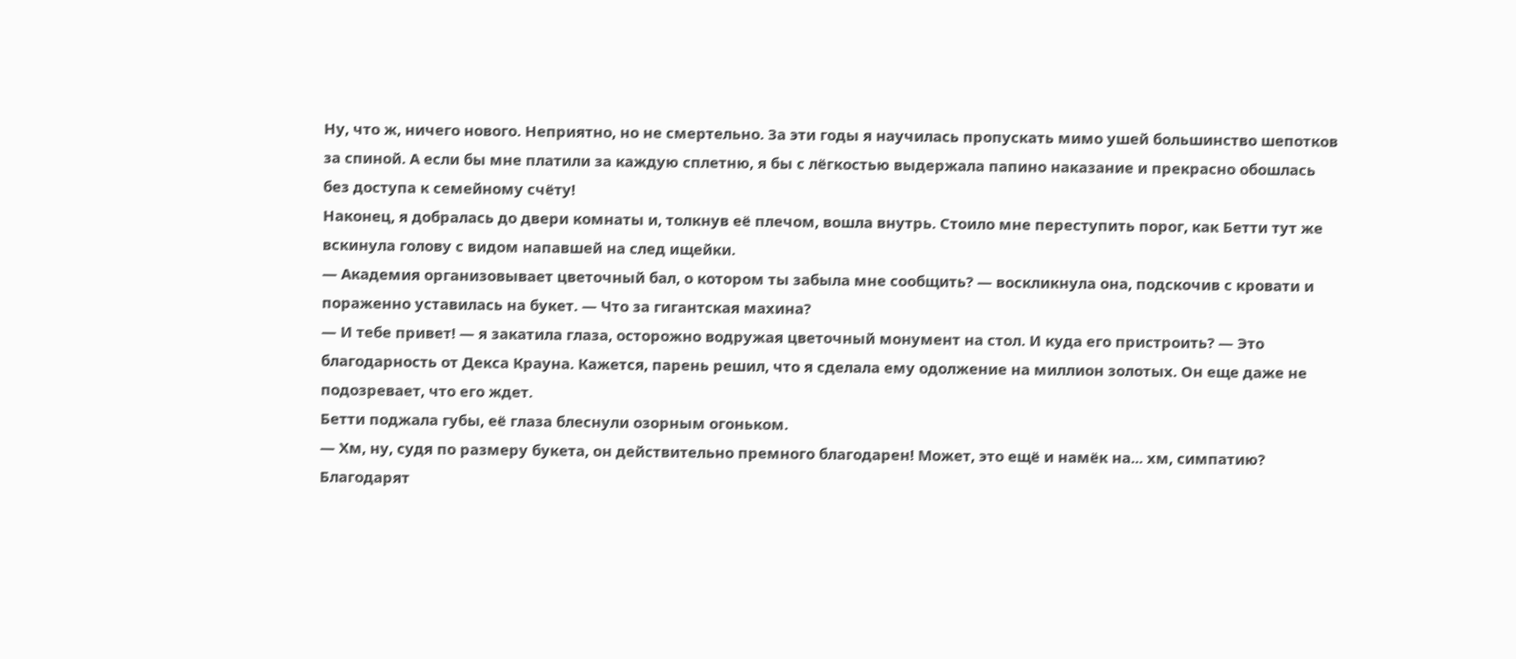Ну, что ж, ничего нового. Неприятно, но не смертельно. За эти годы я научилась пропускать мимо ушей большинство шепотков за спиной. А если бы мне платили за каждую сплетню, я бы с лёгкостью выдержала папино наказание и прекрасно обошлась без доступа к семейному счёту!
Наконец, я добралась до двери комнаты и, толкнув её плечом, вошла внутрь. Стоило мне переступить порог, как Бетти тут же вскинула голову с видом напавшей на след ищейки.
— Академия организовывает цветочный бал, о котором ты забыла мне сообщить? — воскликнула она, подскочив с кровати и пораженно уставилась на букет. — Что за гигантская махина?
— И тебе привет! — я закатила глаза, осторожно водружая цветочный монумент на стол. И куда его пристроить? — Это благодарность от Декса Крауна. Кажется, парень решил, что я сделала ему одолжение на миллион золотых. Он еще даже не подозревает, что его ждет.
Бетти поджала губы, её глаза блеснули озорным огоньком.
— Хм, ну, судя по размеру букета, он действительно премного благодарен! Может, это ещё и намёк на... хм, симпатию? Благодарят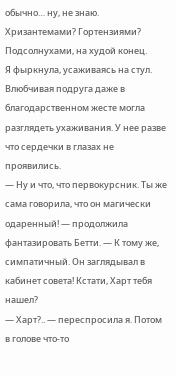обычно… ну, не знаю. Хризантемами? Гортензиями? Подсолнухами, на худой конец.
Я фыркнула, усаживаясь на стул. Влюбчивая подруга даже в благодарственном жесте могла разглядеть ухаживания. У нее разве что сердечки в глазах не проявились.
— Ну и что, что первокурсник. Ты же сама говорила, что он магически одаренный! — продолжила фантазировать Бетти. — К тому же, симпатичный. Он заглядывал в кабинет совета! Кстати, Харт тебя нашел?
— Харт?.. — переспросила я. Потом в голове что-то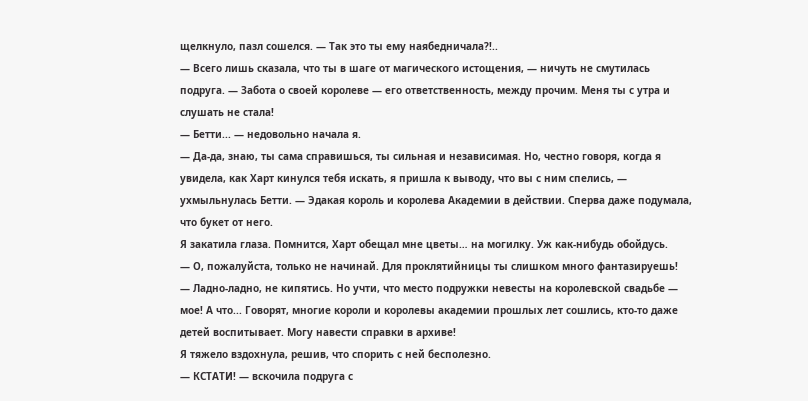щелкнуло, пазл сошелся. — Так это ты ему наябедничала?!..
— Всего лишь сказала, что ты в шаге от магического истощения, — ничуть не смутилась подруга. — Забота о своей королеве — его ответственность, между прочим. Меня ты с утра и слушать не стала!
— Бетти... — недовольно начала я.
— Да-да, знаю, ты сама справишься, ты сильная и независимая. Но, честно говоря, когда я увидела, как Харт кинулся тебя искать, я пришла к выводу, что вы с ним спелись, — ухмыльнулась Бетти. — Эдакая король и королева Академии в действии. Сперва даже подумала, что букет от него.
Я закатила глаза. Помнится, Харт обещал мне цветы… на могилку. Уж как-нибудь обойдусь.
— О, пожалуйста, только не начинай. Для проклятийницы ты слишком много фантазируешь!
— Ладно-ладно, не кипятись. Но учти, что место подружки невесты на королевской свадьбе — мое! А что... Говорят, многие короли и королевы академии прошлых лет сошлись, кто-то даже детей воспитывает. Могу навести справки в архиве!
Я тяжело вздохнула, решив, что спорить с ней бесполезно.
— КСТАТИ! — вскочила подруга с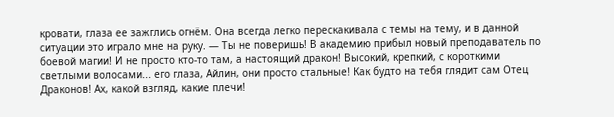кровати, глаза ее зажглись огнём. Она всегда легко перескакивала с темы на тему, и в данной ситуации это играло мне на руку. — Ты не поверишь! В академию прибыл новый преподаватель по боевой магии! И не просто кто-то там, а настоящий дракон! Высокий, крепкий, с короткими светлыми волосами... его глаза, Айлин, они просто стальные! Как будто на тебя глядит сам Отец Драконов! Ах, какой взгляд, какие плечи!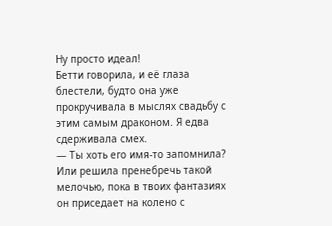Ну просто идеал!
Бетти говорила, и её глаза блестели, будто она уже прокручивала в мыслях свадьбу с этим самым драконом. Я едва сдерживала смех.
— Ты хоть его имя-то запомнила? Или решила пренебречь такой мелочью, пока в твоих фантазиях он приседает на колено с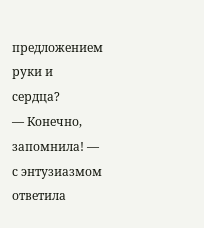предложением руки и сердца?
— Конечно, запомнила! — с энтузиазмом ответила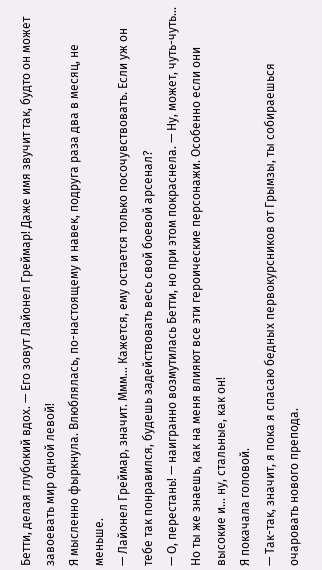Бетти, делая глубокий вдох. — Его зовут Лайонел Греймар! Даже имя звучит так, будто он может завоевать мир одной левой!
Я мысленно фыркнула. Влюблялась, по-настоящему и навек, подруга раза два в месяц, не меньше.
— Лайонел Греймар, значит. Ммм... Кажется, ему остается только посочувствовать. Если уж он тебе так понравился, будешь задействовать весь свой боевой арсенал?
— О, перестань! — наигранно возмутилась Бетти, но при этом покраснела. — Ну, может, чуть-чуть... Но ты же знаешь, как на меня влияют все эти героические персонажи. Особенно если они высокие и... ну, стальные, как он!
Я покачала головой.
— Так-так, значит, я пока я спасаю бедных первокурсников от Грымзы, ты собираешься очаровать нового препода.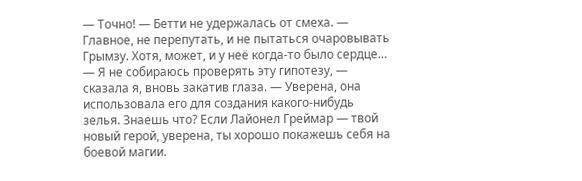— Точно! — Бетти не удержалась от смеха. — Главное, не перепутать, и не пытаться очаровывать Грымзу. Хотя, может, и у неё когда-то было сердце…
— Я не собираюсь проверять эту гипотезу, — сказала я, вновь закатив глаза. — Уверена, она использовала его для создания какого-нибудь зелья. Знаешь что? Если Лайонел Греймар — твой новый герой, уверена, ты хорошо покажешь себя на боевой магии.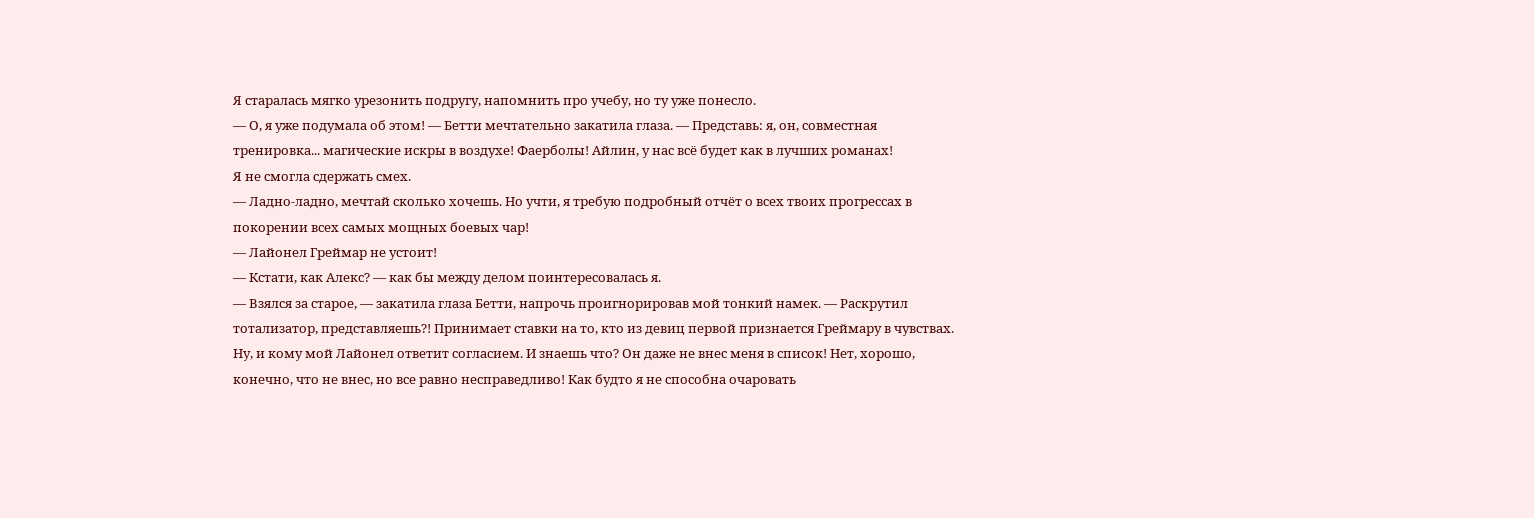Я старалась мягко урезонить подругу, напомнить про учебу, но ту уже понесло.
— О, я уже подумала об этом! — Бетти мечтательно закатила глаза. — Представь: я, он, совместная тренировка... магические искры в воздухе! Фаерболы! Айлин, у нас всё будет как в лучших романах!
Я не смогла сдержать смех.
— Ладно-ладно, мечтай сколько хочешь. Но учти, я требую подробный отчёт о всех твоих прогрессах в покорении всех самых мощных боевых чар!
— Лайонел Греймар не устоит!
— Кстати, как Алекс? — как бы между делом поинтересовалась я.
— Взялся за старое, — закатила глаза Бетти, напрочь проигнорировав мой тонкий намек. — Раскрутил тотализатор, представляешь?! Принимает ставки на то, кто из девиц первой признается Греймару в чувствах. Ну, и кому мой Лайонел ответит согласием. И знаешь что? Он даже не внес меня в список! Нет, хорошо, конечно, что не внес, но все равно несправедливо! Как будто я не способна очаровать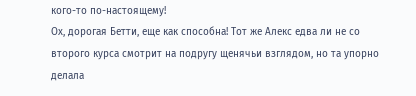кого-то по-настоящему!
Ох, дорогая Бетти, еще как способна! Тот же Алекс едва ли не со второго курса смотрит на подругу щенячьи взглядом, но та упорно делала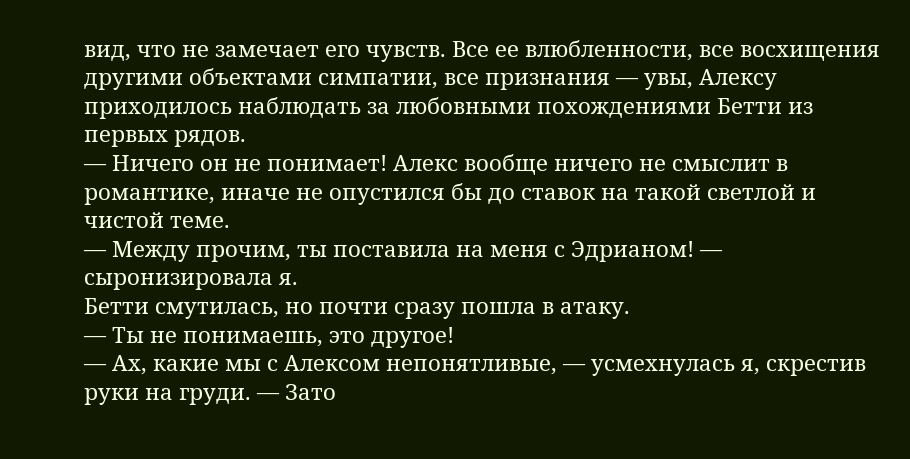вид, что не замечает его чувств. Все ее влюбленности, все восхищения другими объектами симпатии, все признания — увы, Алексу приходилось наблюдать за любовными похождениями Бетти из первых рядов.
— Ничего он не понимает! Алекс вообще ничего не смыслит в романтике, иначе не опустился бы до ставок на такой светлой и чистой теме.
— Между прочим, ты поставила на меня с Эдрианом! — сыронизировала я.
Бетти смутилась, но почти сразу пошла в атаку.
— Ты не понимаешь, это другое!
— Ах, какие мы с Алексом непонятливые, — усмехнулась я, скрестив руки на груди. — Зато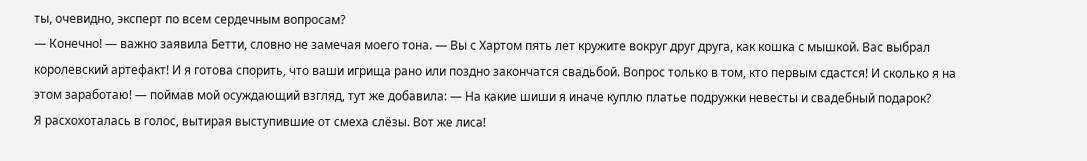ты, очевидно, эксперт по всем сердечным вопросам?
— Конечно! — важно заявила Бетти, словно не замечая моего тона. — Вы с Хартом пять лет кружите вокруг друг друга, как кошка с мышкой. Вас выбрал королевский артефакт! И я готова спорить, что ваши игрища рано или поздно закончатся свадьбой. Вопрос только в том, кто первым сдастся! И сколько я на этом заработаю! — поймав мой осуждающий взгляд, тут же добавила: — На какие шиши я иначе куплю платье подружки невесты и свадебный подарок?
Я расхохоталась в голос, вытирая выступившие от смеха слёзы. Вот же лиса!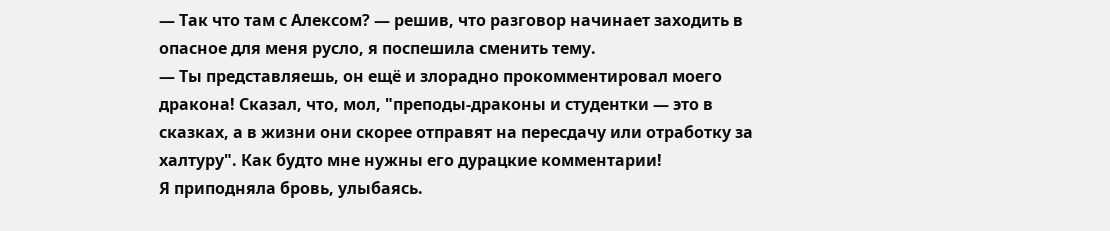— Так что там с Алексом? — решив, что разговор начинает заходить в опасное для меня русло, я поспешила сменить тему.
— Ты представляешь, он ещё и злорадно прокомментировал моего дракона! Сказал, что, мол, "преподы-драконы и студентки — это в сказках, а в жизни они скорее отправят на пересдачу или отработку за халтуру". Как будто мне нужны его дурацкие комментарии!
Я приподняла бровь, улыбаясь.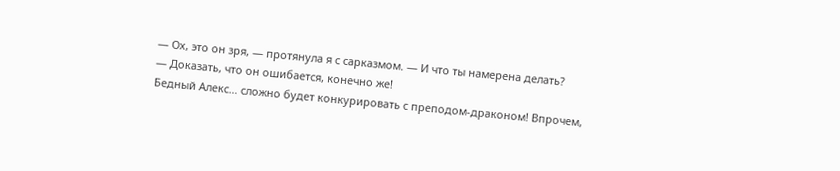— Ох, это он зря, — протянула я с сарказмом. — И что ты намерена делать?
— Доказать, что он ошибается, конечно же!
Бедный Алекс… сложно будет конкурировать с преподом-драконом! Впрочем,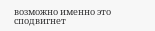возможно именно это сподвигнет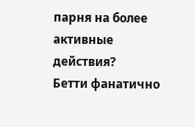парня на более активные действия?
Бетти фанатично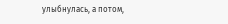улыбнулась, а потом,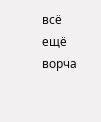всё ещё ворча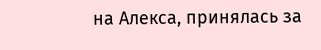на Алекса, принялась за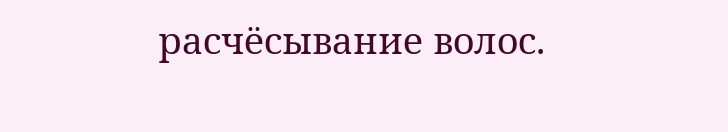расчёсывание волос.